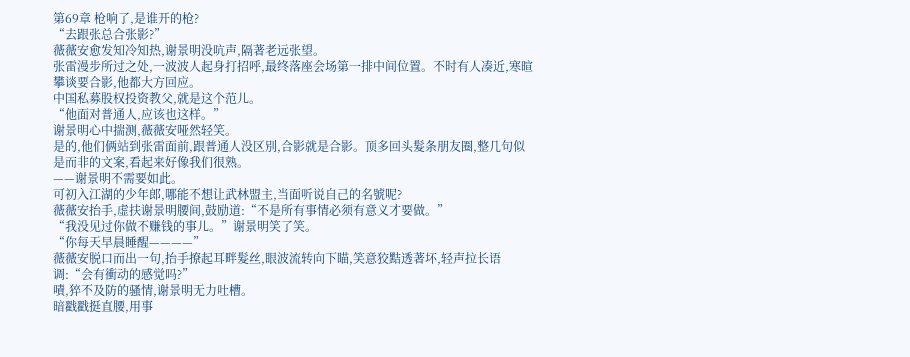第69章 枪响了,是谁开的枪?
“去跟张总合张影?”
薇薇安愈发知冷知热,谢景明没吭声,隔著老远张望。
张雷漫步所过之处,一波波人起身打招呼,最终落座会场第一排中间位置。不时有人凑近,寒暄攀谈要合影,他都大方回应。
中国私募股权投资教父,就是这个范儿。
“他面对普通人,应该也这样。”
谢景明心中揣测,薇薇安哑然轻笑。
是的,他们俩站到张雷面前,跟普通人没区別,合影就是合影。顶多回头髮条朋友圈,整几句似是而非的文案,看起来好像我们很熟。
——谢景明不需要如此。
可初入江湖的少年郎,哪能不想让武林盟主,当面听说自己的名號呢?
薇薇安抬手,虚扶谢景明腰间,鼓励道:“不是所有事情必须有意义才要做。”
“我没见过你做不赚钱的事儿。”谢景明笑了笑。
“你每天早晨睡醒————”
薇薇安脱口而出一句,抬手撩起耳畔髮丝,眼波流转向下瞄,笑意狡黠透著坏,轻声拉长语调:“会有衝动的感觉吗?”
嘖,猝不及防的骚情,谢景明无力吐槽。
暗戳戳挺直腰,用事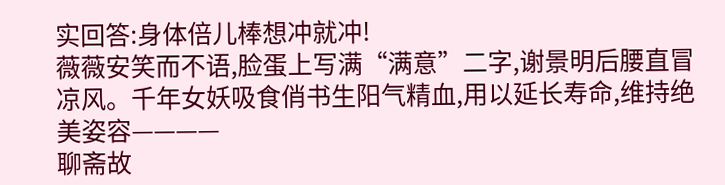实回答:身体倍儿棒想冲就冲!
薇薇安笑而不语,脸蛋上写满“满意”二字,谢景明后腰直冒凉风。千年女妖吸食俏书生阳气精血,用以延长寿命,维持绝美姿容————
聊斋故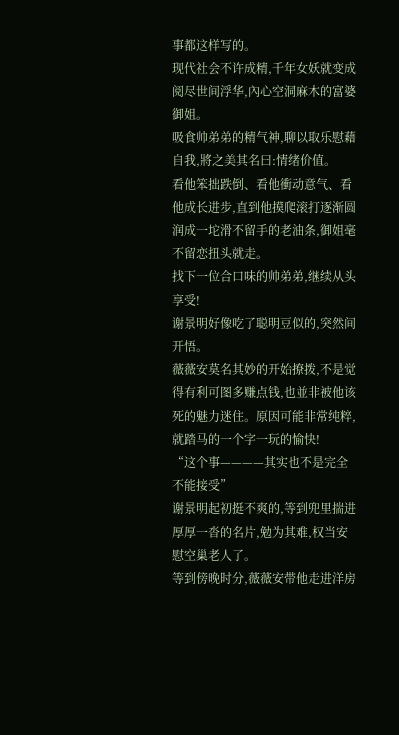事都这样写的。
现代社会不许成精,千年女妖就变成阅尽世间浮华,內心空洞麻木的富婆御姐。
吸食帅弟弟的精气神,聊以取乐慰藉自我,將之美其名曰:情绪价值。
看他笨拙跌倒、看他衝动意气、看他成长进步,直到他摸爬滚打逐渐圆润成一坨滑不留手的老油条,御姐毫不留恋扭头就走。
找下一位合口味的帅弟弟,继续从头享受!
谢景明好像吃了聪明豆似的,突然间开悟。
薇薇安莫名其妙的开始撩拨,不是觉得有利可图多赚点钱,也並非被他该死的魅力迷住。原因可能非常纯粹,就踏马的一个字一玩的愉快!
“这个事————其实也不是完全不能接受”
谢景明起初挺不爽的,等到兜里揣进厚厚一沓的名片,勉为其难,权当安慰空巢老人了。
等到傍晚时分,薇薇安带他走进洋房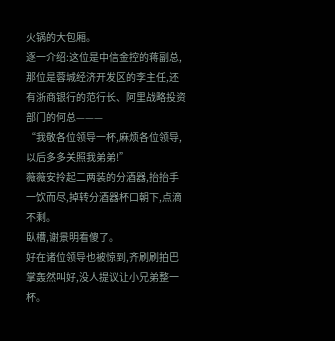火锅的大包厢。
逐一介绍:这位是中信金控的蒋副总,那位是蓉城经济开发区的李主任,还有浙商银行的范行长、阿里战略投资部门的何总———
“我敬各位领导一杯,麻烦各位领导,以后多多关照我弟弟!”
薇薇安拎起二两装的分酒器,抬抬手一饮而尽,掉转分酒器杯口朝下,点滴不剩。
臥槽,谢景明看傻了。
好在诸位领导也被惊到,齐刷刷拍巴掌轰然叫好,没人提议让小兄弟整一杯。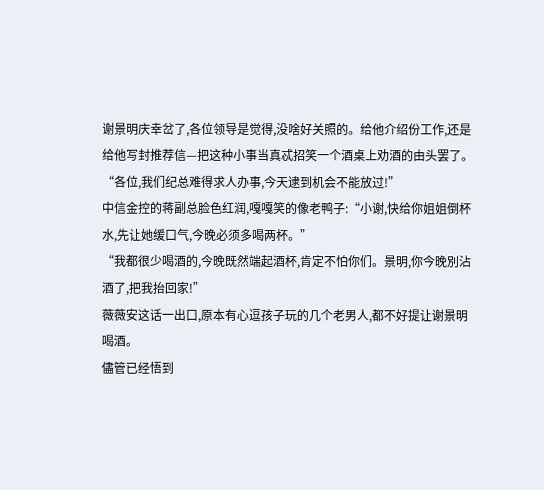谢景明庆幸岔了,各位领导是觉得,没啥好关照的。给他介绍份工作,还是给他写封推荐信—把这种小事当真忒招笑一个酒桌上劝酒的由头罢了。
“各位,我们纪总难得求人办事,今天逮到机会不能放过!”
中信金控的蒋副总脸色红润,嘎嘎笑的像老鸭子:“小谢,快给你姐姐倒杯水,先让她缓口气,今晚必须多喝两杯。”
“我都很少喝酒的,今晚既然端起酒杯,肯定不怕你们。景明,你今晚別沾酒了,把我抬回家!”
薇薇安这话一出口,原本有心逗孩子玩的几个老男人,都不好提让谢景明喝酒。
儘管已经悟到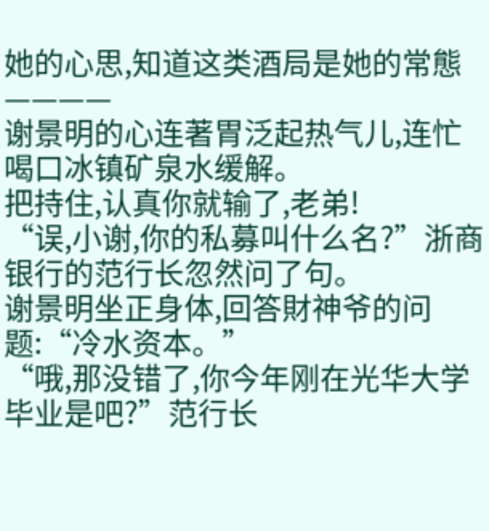她的心思,知道这类酒局是她的常態————
谢景明的心连著胃泛起热气儿,连忙喝口冰镇矿泉水缓解。
把持住,认真你就输了,老弟!
“误,小谢,你的私募叫什么名?”浙商银行的范行长忽然问了句。
谢景明坐正身体,回答財神爷的问题:“冷水资本。”
“哦,那没错了,你今年刚在光华大学毕业是吧?”范行长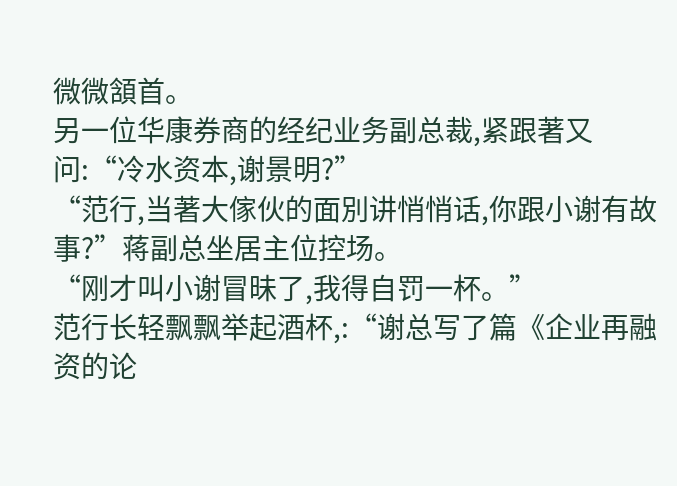微微頷首。
另一位华康券商的经纪业务副总裁,紧跟著又问:“冷水资本,谢景明?”
“范行,当著大傢伙的面別讲悄悄话,你跟小谢有故事?”蒋副总坐居主位控场。
“刚才叫小谢冒昧了,我得自罚一杯。”
范行长轻飘飘举起酒杯,:“谢总写了篇《企业再融资的论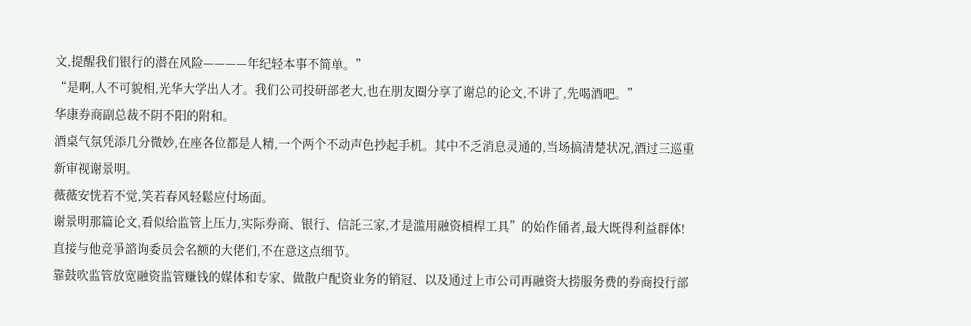文,提醒我们银行的潜在风险————年纪轻本事不简单。”
“是啊,人不可貌相,光华大学出人才。我们公司投研部老大,也在朋友圈分享了谢总的论文,不讲了,先喝酒吧。”
华康券商副总裁不阴不阳的附和。
酒桌气氛凭添几分微妙,在座各位都是人精,一个两个不动声色抄起手机。其中不乏消息灵通的,当场搞清楚状况,酒过三巡重新审视谢景明。
薇薇安恍若不觉,笑若春风轻鬆应付场面。
谢景明那篇论文,看似给监管上压力,实际券商、银行、信託三家,才是滥用融资槓桿工具”的始作俑者,最大既得利益群体!
直接与他竞爭諮询委员会名额的大佬们,不在意这点细节。
靠鼓吹监管放宽融资监管赚钱的媒体和专家、做散户配资业务的销冠、以及通过上市公司再融资大捞服务费的券商投行部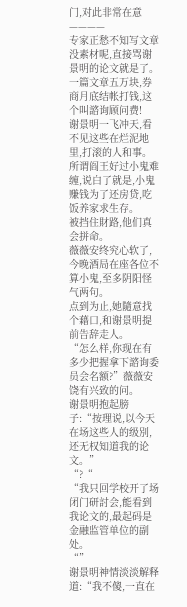门,对此非常在意————
专家正愁不知写文章没素材呢,直接骂谢景明的论文就是了。
一篇文章五万块,券商月底结帐打钱,这个叫諮询顾问费!
谢景明一飞冲天,看不见这些在烂泥地里,打滚的人和事。所谓阎王好过小鬼难缠,说白了就是,小鬼赚钱为了还房贷,吃饭养家求生存。
被挡住財路,他们真会拼命。
薇薇安终究心软了,今晚酒局在座各位不算小鬼,至多阴阳怪气两句。
点到为止,她隨意找个藉口,和谢景明提前告辞走人。
“怎么样,你现在有多少把握拿下諮询委员会名额?”薇薇安饶有兴致的问。
谢景明抱起膀子:“按理说,以今天在场这些人的级別,还无权知道我的论文。”
“?“
“我只回学校开了场闭门研討会,能看到我论文的,最起码是金融监管单位的副处。
“”
谢景明神情淡淡解释道:“我不傻,一直在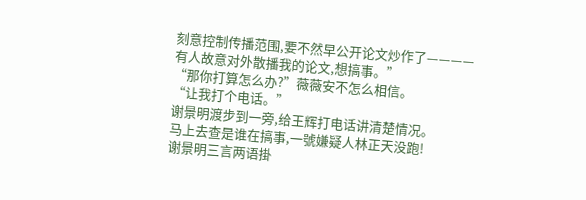刻意控制传播范围,要不然早公开论文炒作了————有人故意对外散播我的论文,想搞事。”
“那你打算怎么办?”薇薇安不怎么相信。
“让我打个电话。”
谢景明渡步到一旁,给王辉打电话讲清楚情况。
马上去查是谁在搞事,一號嫌疑人林正天没跑!
谢景明三言两语掛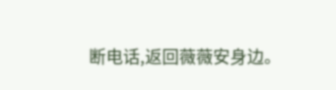断电话,返回薇薇安身边。